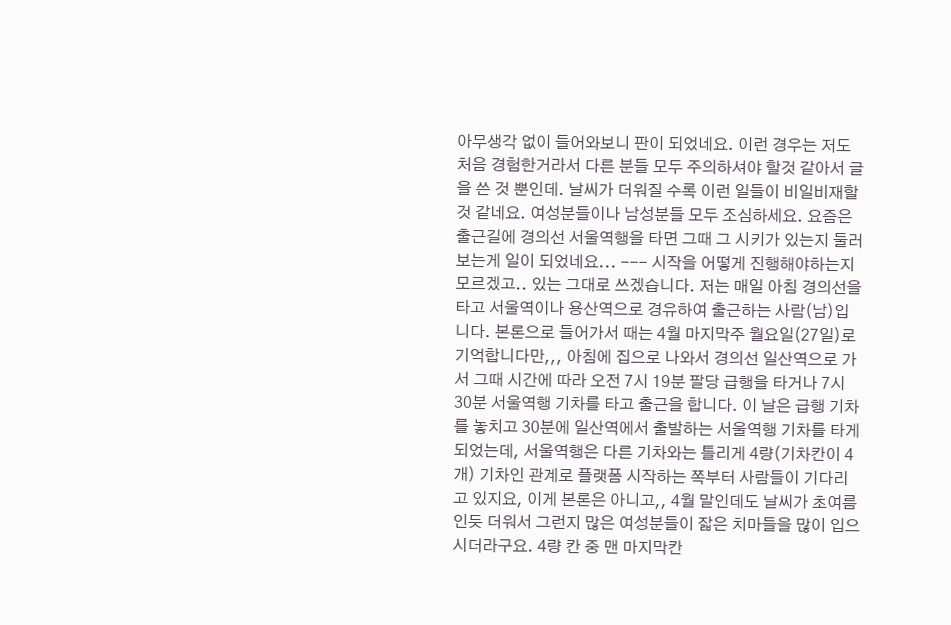아무생각 없이 들어와보니 판이 되었네요. 이런 경우는 저도 처음 경험한거라서 다른 분들 모두 주의하셔야 할것 같아서 글을 쓴 것 뿐인데. 날씨가 더워질 수록 이런 일들이 비일비재할것 같네요. 여성분들이나 남성분들 모두 조심하세요. 요즘은 출근길에 경의선 서울역행을 타면 그때 그 시키가 있는지 둘러보는게 일이 되었네요... --- 시작을 어떻게 진행해야하는지 모르겠고.. 있는 그대로 쓰겠습니다. 저는 매일 아침 경의선을 타고 서울역이나 용산역으로 경유하여 출근하는 사람(남)입니다. 본론으로 들어가서 때는 4월 마지막주 월요일(27일)로 기억합니다만,,, 아침에 집으로 나와서 경의선 일산역으로 가서 그때 시간에 따라 오전 7시 19분 팔당 급행을 타거나 7시 30분 서울역행 기차를 타고 출근을 합니다. 이 날은 급행 기차를 놓치고 30분에 일산역에서 출발하는 서울역행 기차를 타게되었는데, 서울역행은 다른 기차와는 틀리게 4량(기차칸이 4개) 기차인 관계로 플랫폼 시작하는 쪽부터 사람들이 기다리고 있지요, 이게 본론은 아니고,, 4월 말인데도 날씨가 초여름인듯 더워서 그런지 많은 여성분들이 잛은 치마들을 많이 입으시더라구요. 4량 칸 중 맨 마지막칸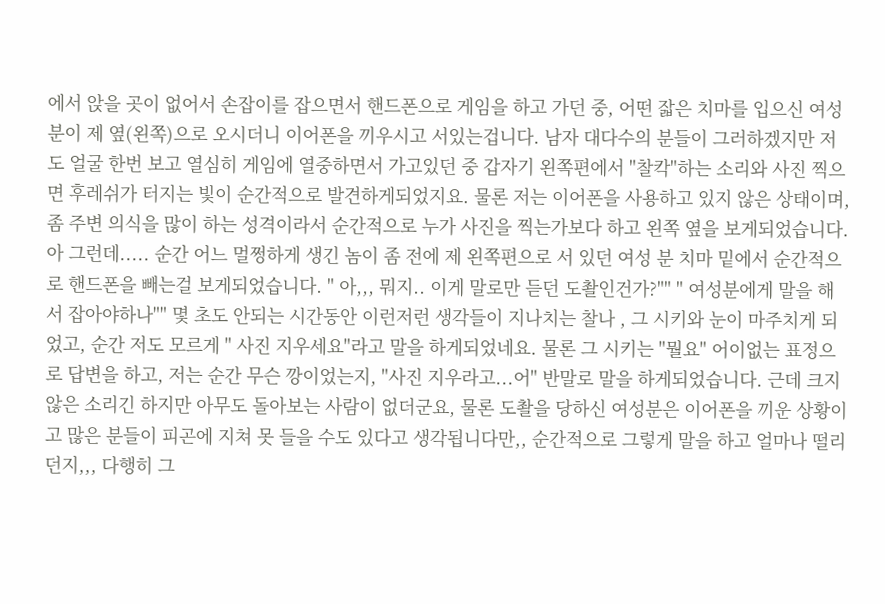에서 앉을 곳이 없어서 손잡이를 잡으면서 핸드폰으로 게임을 하고 가던 중, 어떤 잛은 치마를 입으신 여성분이 제 옆(왼쪽)으로 오시더니 이어폰을 끼우시고 서있는겁니다. 남자 대다수의 분들이 그러하겠지만 저도 얼굴 한번 보고 열심히 게임에 열중하면서 가고있던 중 갑자기 왼쪽편에서 "찰칵"하는 소리와 사진 찍으면 후레쉬가 터지는 빛이 순간적으로 발견하게되었지요. 물론 저는 이어폰을 사용하고 있지 않은 상태이며, 좀 주변 의식을 많이 하는 성격이라서 순간적으로 누가 사진을 찍는가보다 하고 왼쪽 옆을 보게되었습니다. 아 그런데..... 순간 어느 멀쩡하게 생긴 놈이 좀 전에 제 왼쪽편으로 서 있던 여성 분 치마 밑에서 순간적으로 핸드폰을 빼는걸 보게되었습니다. " 아,,, 뭐지.. 이게 말로만 듣던 도촬인건가?"" " 여성분에게 말을 해서 잡아야하나"" 몇 초도 안되는 시간동안 이런저런 생각들이 지나치는 찰나 , 그 시키와 눈이 마주치게 되었고, 순간 저도 모르게 " 사진 지우세요"라고 말을 하게되었네요. 물론 그 시키는 "뭘요" 어이없는 표정으로 답변을 하고, 저는 순간 무슨 깡이었는지, "사진 지우라고...어" 반말로 말을 하게되었습니다. 근데 크지 않은 소리긴 하지만 아무도 돌아보는 사람이 없더군요, 물론 도촬을 당하신 여성분은 이어폰을 끼운 상황이고 많은 분들이 피곤에 지쳐 못 들을 수도 있다고 생각됩니다만,, 순간적으로 그렇게 말을 하고 얼마나 떨리던지,,, 다행히 그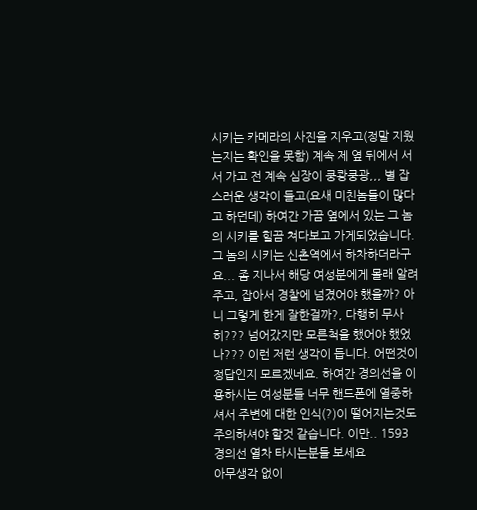시키는 카메라의 사진을 지우고(정말 지웠는지는 확인을 못함) 계속 제 옆 뒤에서 서서 가고 전 계속 심장이 쿵쾅쿵광,,, 별 잡스러운 생각이 들고(요새 미친놈들이 많다고 하던데) 하여간 가끔 옆에서 있는 그 놈의 시키를 힐끔 쳐다보고 가게되었습니다. 그 놈의 시키는 신촌역에서 하차하더라구요... 좀 지나서 해당 여성분에게 몰래 알려주고, 잡아서 경찰에 넘겼어야 했을까? 아니 그렇게 한게 잘한걸까?, 다행히 무사히??? 넘어갔지만 모른척을 했어야 했었나??? 이런 저런 생각이 듭니다. 어떤것이 정답인지 모르겠네요. 하여간 경의선을 이용하시는 여성분들 너무 핸드폰에 열중하셔서 주변에 대한 인식(?)이 떨어지는것도 주의하셔야 할것 같습니다. 이만.. 1593
경의선 열차 타시는분들 보세요
아무생각 없이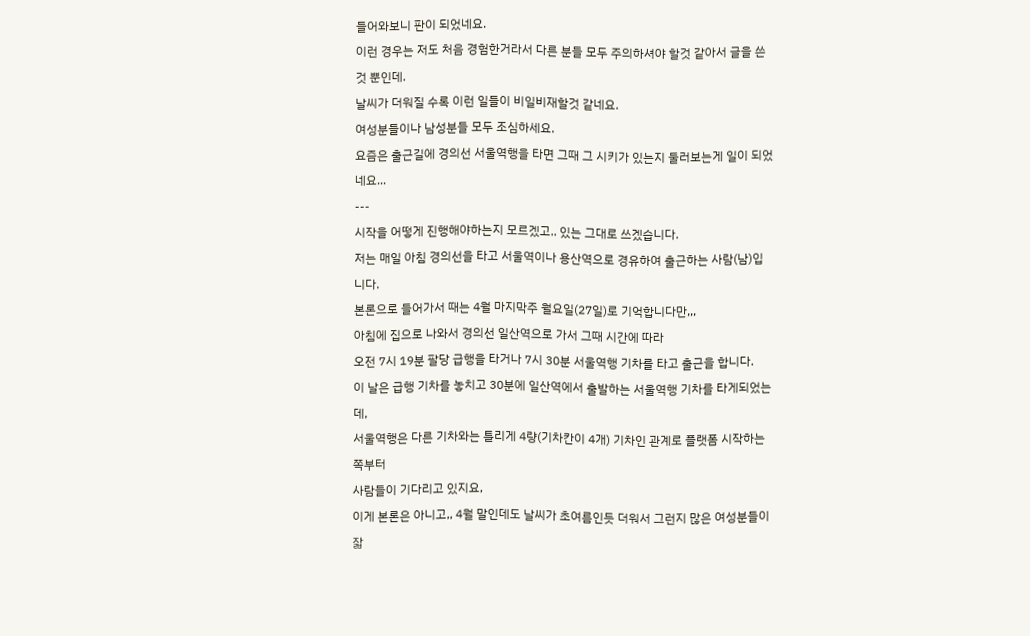들어와보니 판이 되었네요.
이런 경우는 저도 처음 경험한거라서 다른 분들 모두 주의하셔야 할것 같아서 글을 쓴 것 뿐인데.
날씨가 더워질 수록 이런 일들이 비일비재할것 같네요.
여성분들이나 남성분들 모두 조심하세요.
요즘은 출근길에 경의선 서울역행을 타면 그때 그 시키가 있는지 둘러보는게 일이 되었네요...
---
시작을 어떻게 진행해야하는지 모르겠고.. 있는 그대로 쓰겠습니다.
저는 매일 아침 경의선을 타고 서울역이나 용산역으로 경유하여 출근하는 사람(남)입니다.
본론으로 들어가서 때는 4월 마지막주 월요일(27일)로 기억합니다만,,,
아침에 집으로 나와서 경의선 일산역으로 가서 그때 시간에 따라
오전 7시 19분 팔당 급행을 타거나 7시 30분 서울역행 기차를 타고 출근을 합니다.
이 날은 급행 기차를 놓치고 30분에 일산역에서 출발하는 서울역행 기차를 타게되었는데,
서울역행은 다른 기차와는 틀리게 4량(기차칸이 4개) 기차인 관계로 플랫폼 시작하는 쪽부터
사람들이 기다리고 있지요,
이게 본론은 아니고,, 4월 말인데도 날씨가 초여름인듯 더워서 그런지 많은 여성분들이
잛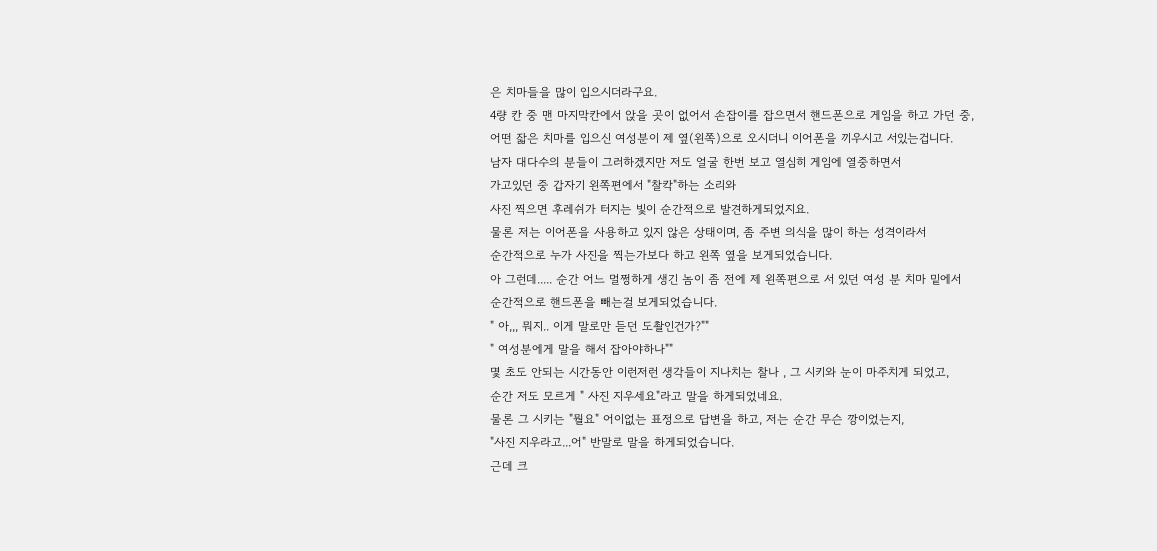은 치마들을 많이 입으시더라구요.
4량 칸 중 맨 마지막칸에서 앉을 곳이 없어서 손잡이를 잡으면서 핸드폰으로 게임을 하고 가던 중,
어떤 잛은 치마를 입으신 여성분이 제 옆(왼쪽)으로 오시더니 이어폰을 끼우시고 서있는겁니다.
남자 대다수의 분들이 그러하겠지만 저도 얼굴 한번 보고 열심히 게임에 열중하면서
가고있던 중 갑자기 왼쪽편에서 "찰칵"하는 소리와
사진 찍으면 후레쉬가 터지는 빛이 순간적으로 발견하게되었지요.
물론 저는 이어폰을 사용하고 있지 않은 상태이며, 좀 주변 의식을 많이 하는 성격이라서
순간적으로 누가 사진을 찍는가보다 하고 왼쪽 옆을 보게되었습니다.
아 그런데..... 순간 어느 멀쩡하게 생긴 놈이 좀 전에 제 왼쪽편으로 서 있던 여성 분 치마 밑에서
순간적으로 핸드폰을 빼는걸 보게되었습니다.
" 아,,, 뭐지.. 이게 말로만 듣던 도촬인건가?""
" 여성분에게 말을 해서 잡아야하나""
몇 초도 안되는 시간동안 이런저런 생각들이 지나치는 찰나 , 그 시키와 눈이 마주치게 되었고,
순간 저도 모르게 " 사진 지우세요"라고 말을 하게되었네요.
물론 그 시키는 "뭘요" 어이없는 표정으로 답변을 하고, 저는 순간 무슨 깡이었는지,
"사진 지우라고...어" 반말로 말을 하게되었습니다.
근데 크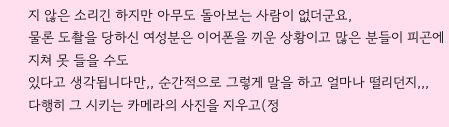지 않은 소리긴 하지만 아무도 돌아보는 사람이 없더군요,
물론 도촬을 당하신 여성분은 이어폰을 끼운 상황이고 많은 분들이 피곤에 지쳐 못 들을 수도
있다고 생각됩니다만,, 순간적으로 그렇게 말을 하고 얼마나 떨리던지,,,
다행히 그 시키는 카메라의 사진을 지우고(정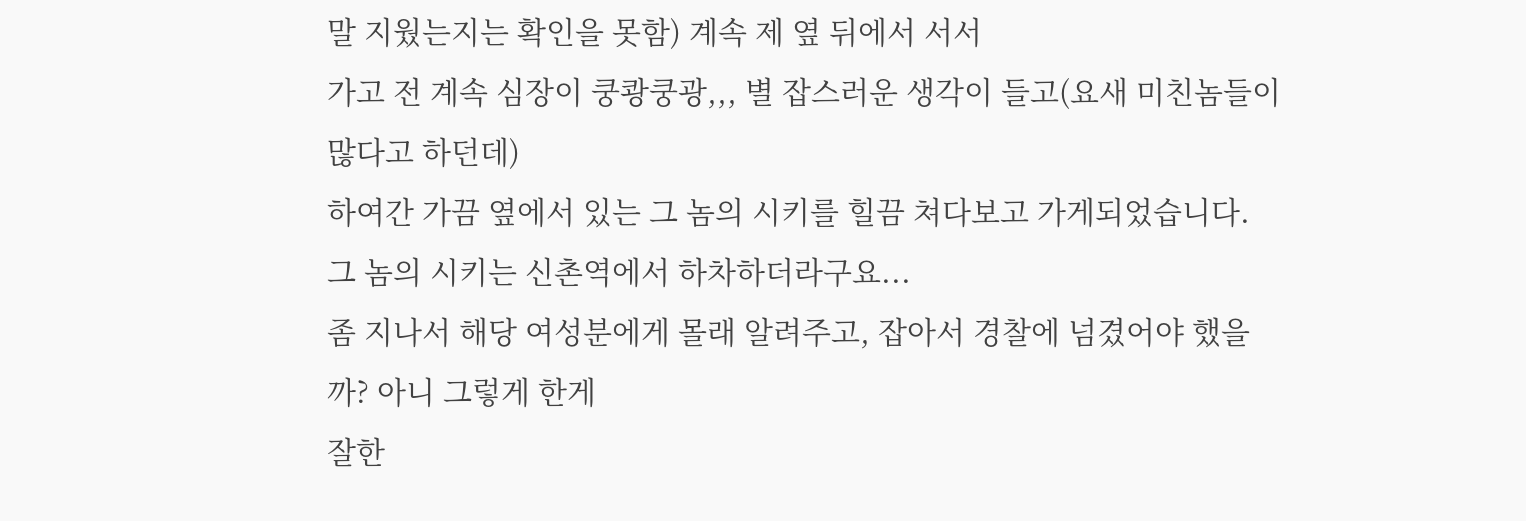말 지웠는지는 확인을 못함) 계속 제 옆 뒤에서 서서
가고 전 계속 심장이 쿵쾅쿵광,,, 별 잡스러운 생각이 들고(요새 미친놈들이 많다고 하던데)
하여간 가끔 옆에서 있는 그 놈의 시키를 힐끔 쳐다보고 가게되었습니다.
그 놈의 시키는 신촌역에서 하차하더라구요...
좀 지나서 해당 여성분에게 몰래 알려주고, 잡아서 경찰에 넘겼어야 했을까? 아니 그렇게 한게
잘한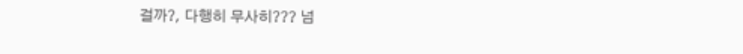걸까?, 다행히 무사히??? 넘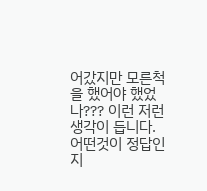어갔지만 모른척을 했어야 했었나??? 이런 저런 생각이 듭니다.
어떤것이 정답인지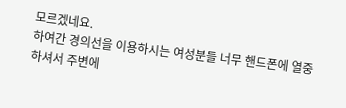모르겠네요.
하여간 경의선을 이용하시는 여성분들 너무 핸드폰에 열중하셔서 주변에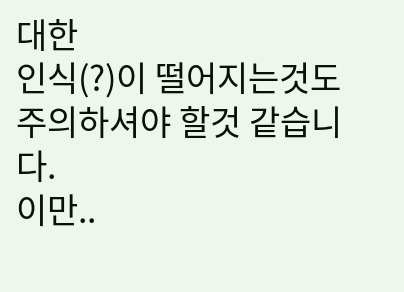대한
인식(?)이 떨어지는것도 주의하셔야 할것 같습니다.
이만..